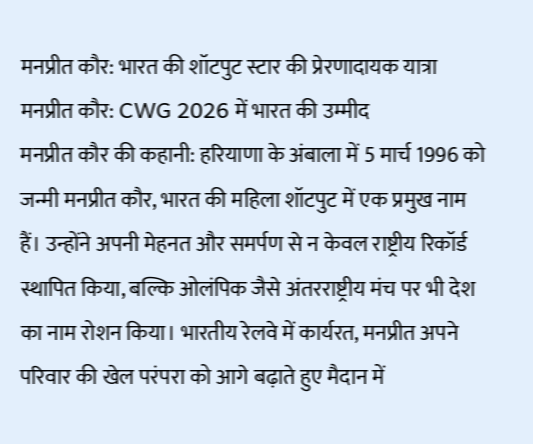मनप्रीत कौर: भारत की शॉटपुट स्टार की प्रेरणादायक यात्रा
मनप्रीत कौर: CWG 2026 में भारत की उम्मीद
मनप्रीत कौर की कहानी: हरियाणा के अंबाला में 5 मार्च 1996 को जन्मी मनप्रीत कौर, भारत की महिला शॉटपुट में एक प्रमुख नाम हैं। उन्होंने अपनी मेहनत और समर्पण से न केवल राष्ट्रीय रिकॉर्ड स्थापित किया, बल्कि ओलंपिक जैसे अंतरराष्ट्रीय मंच पर भी देश का नाम रोशन किया। भारतीय रेलवे में कार्यरत, मनप्रीत अपने परिवार की खेल परंपरा को आगे बढ़ाते हुए मैदान में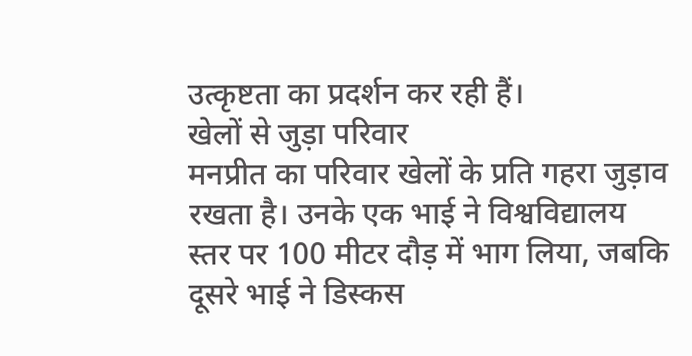उत्कृष्टता का प्रदर्शन कर रही हैं।
खेलों से जुड़ा परिवार
मनप्रीत का परिवार खेलों के प्रति गहरा जुड़ाव रखता है। उनके एक भाई ने विश्वविद्यालय स्तर पर 100 मीटर दौड़ में भाग लिया, जबकि दूसरे भाई ने डिस्कस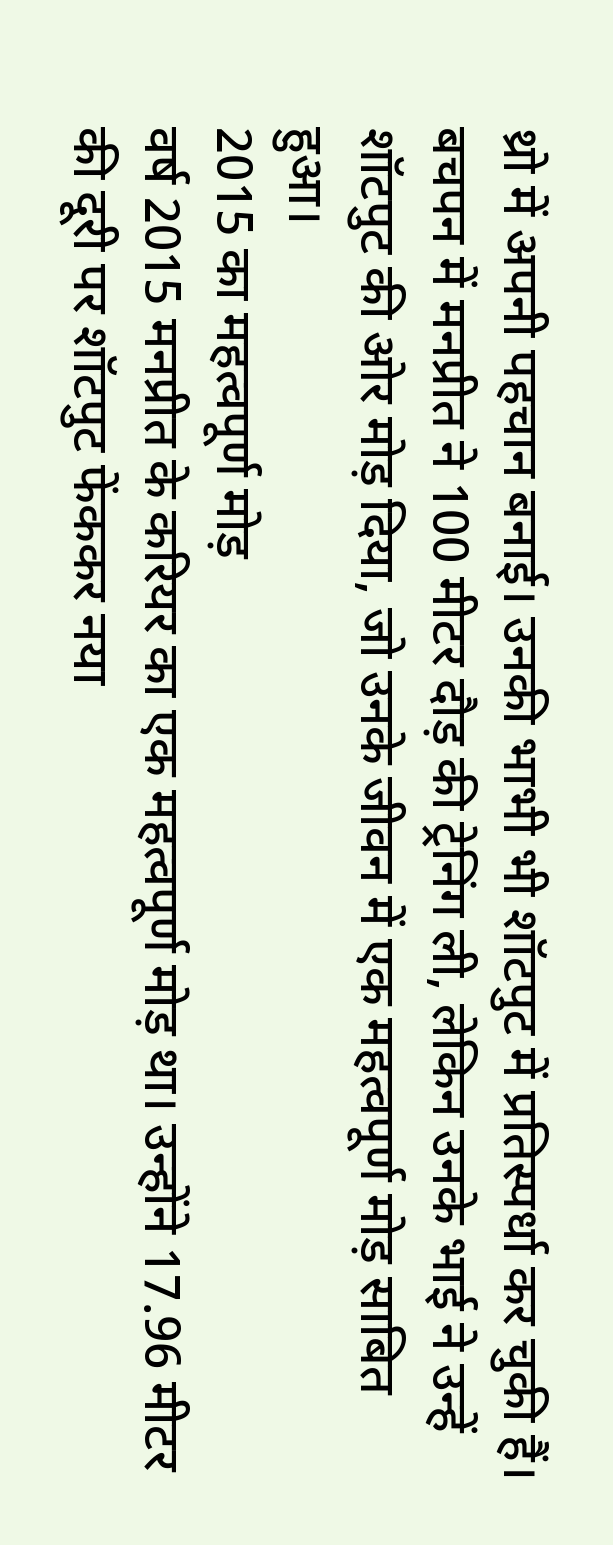थ्रो में अपनी पहचान बनाई। उनकी भाभी भी शॉटपुट में प्रतिस्पर्धा कर चुकी हैं। बचपन में मनप्रीत ने 100 मीटर दौड़ की ट्रेनिंग ली, लेकिन उनके भाई ने उन्हें शॉटपुट की ओर मोड़ दिया, जो उनके जीवन में एक महत्वपूर्ण मोड़ साबित हुआ।
2015 का महत्वपूर्ण मोड़
वर्ष 2015 मनप्रीत के करियर का एक महत्वपूर्ण मोड़ था। उन्होंने 17.96 मीटर की दूरी पर शॉटपुट फेंककर नया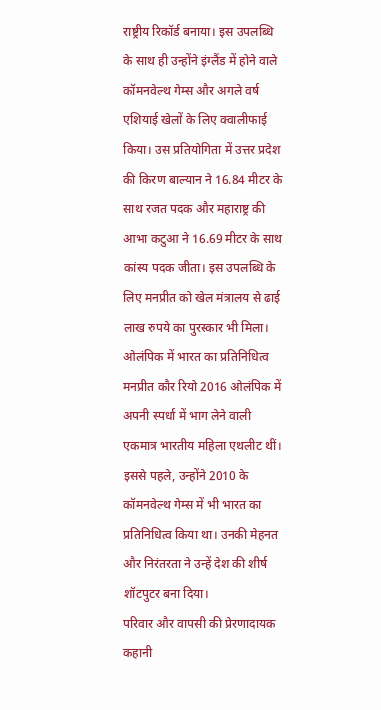राष्ट्रीय रिकॉर्ड बनाया। इस उपलब्धि के साथ ही उन्होंने इंग्लैंड में होने वाले कॉमनवेल्थ गेम्स और अगले वर्ष एशियाई खेलों के लिए क्वालीफाई किया। उस प्रतियोगिता में उत्तर प्रदेश की किरण बाल्यान ने 16.84 मीटर के साथ रजत पदक और महाराष्ट्र की आभा कटुआ ने 16.69 मीटर के साथ कांस्य पदक जीता। इस उपलब्धि के लिए मनप्रीत को खेल मंत्रालय से ढाई लाख रुपये का पुरस्कार भी मिला।
ओलंपिक में भारत का प्रतिनिधित्व
मनप्रीत कौर रियो 2016 ओलंपिक में अपनी स्पर्धा में भाग लेने वाली एकमात्र भारतीय महिला एथलीट थीं। इससे पहले, उन्होंने 2010 के कॉमनवेल्थ गेम्स में भी भारत का प्रतिनिधित्व किया था। उनकी मेहनत और निरंतरता ने उन्हें देश की शीर्ष शॉटपुटर बना दिया।
परिवार और वापसी की प्रेरणादायक कहानी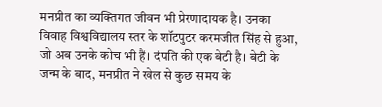मनप्रीत का व्यक्तिगत जीवन भी प्रेरणादायक है। उनका विवाह विश्वविद्यालय स्तर के शॉटपुटर करमजीत सिंह से हुआ, जो अब उनके कोच भी हैं। दंपति की एक बेटी है। बेटी के जन्म के बाद, मनप्रीत ने खेल से कुछ समय के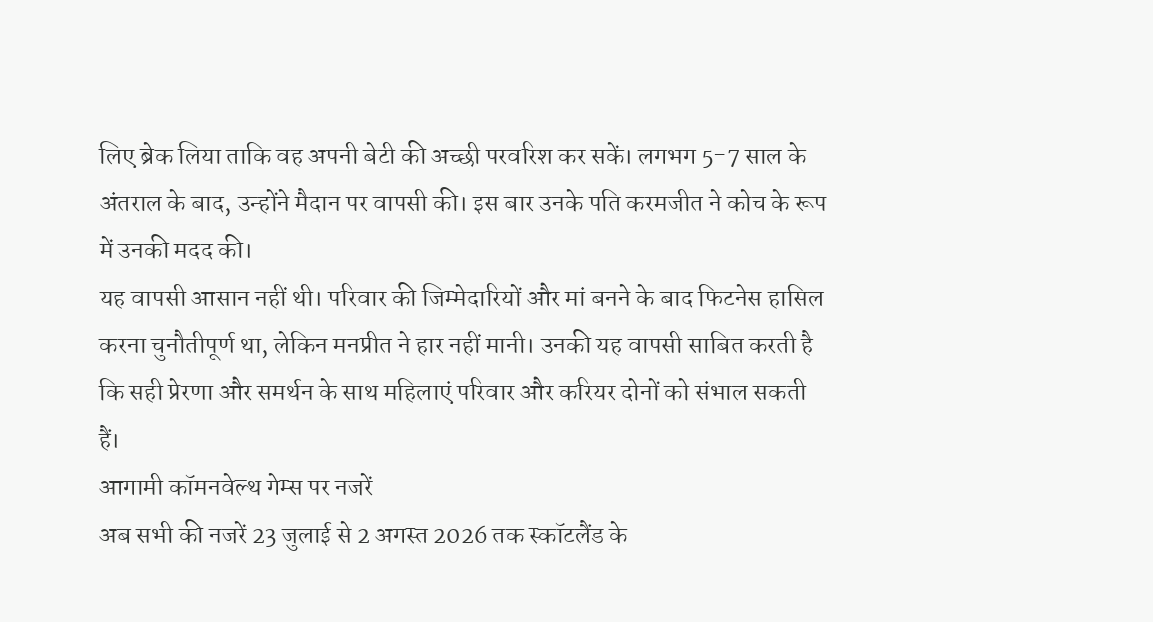लिए ब्रेक लिया ताकि वह अपनी बेटी की अच्छी परवरिश कर सकें। लगभग 5-7 साल के अंतराल के बाद, उन्होंने मैदान पर वापसी की। इस बार उनके पति करमजीत ने कोच के रूप में उनकी मदद की।
यह वापसी आसान नहीं थी। परिवार की जिम्मेदारियों और मां बनने के बाद फिटनेस हासिल करना चुनौतीपूर्ण था, लेकिन मनप्रीत ने हार नहीं मानी। उनकी यह वापसी साबित करती है कि सही प्रेरणा और समर्थन के साथ महिलाएं परिवार और करियर दोनों को संभाल सकती हैं।
आगामी कॉमनवेल्थ गेम्स पर नजरें
अब सभी की नजरें 23 जुलाई से 2 अगस्त 2026 तक स्कॉटलैंड के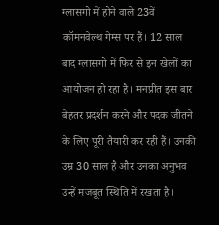ग्लासगो में होने वाले 23वें कॉमनवेल्थ गेम्स पर हैं। 12 साल बाद ग्लासगो में फिर से इन खेलों का आयोजन हो रहा है। मनप्रीत इस बार बेहतर प्रदर्शन करने और पदक जीतने के लिए पूरी तैयारी कर रही हैं। उनकी उम्र 30 साल है और उनका अनुभव उन्हें मजबूत स्थिति में रखता है।